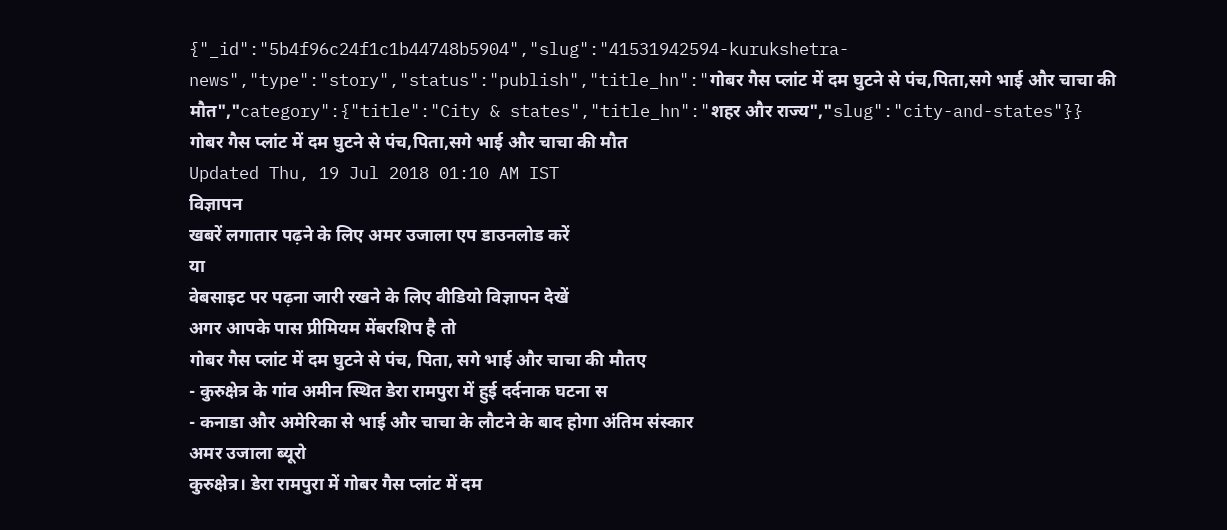{"_id":"5b4f96c24f1c1b44748b5904","slug":"41531942594-kurukshetra-news","type":"story","status":"publish","title_hn":"गोबर गैस प्लांट में दम घुटने से पंच,पिता,सगे भाई और चाचा की मौत","category":{"title":"City & states","title_hn":"शहर और राज्य","slug":"city-and-states"}}
गोबर गैस प्लांट में दम घुटने से पंच,पिता,सगे भाई और चाचा की मौत
Updated Thu, 19 Jul 2018 01:10 AM IST
विज्ञापन
खबरें लगातार पढ़ने के लिए अमर उजाला एप डाउनलोड करें
या
वेबसाइट पर पढ़ना जारी रखने के लिए वीडियो विज्ञापन देखें
अगर आपके पास प्रीमियम मेंबरशिप है तो
गोबर गैस प्लांट में दम घुटने से पंच, पिता, सगे भाई और चाचा की मौतए
- कुरुक्षेत्र के गांव अमीन स्थित डेरा रामपुरा में हुई दर्दनाक घटना स
- कनाडा और अमेरिका से भाई और चाचा के लौटने के बाद होगा अंतिम संस्कार
अमर उजाला ब्यूरो
कुरुक्षेत्र। डेरा रामपुरा में गोबर गैस प्लांट में दम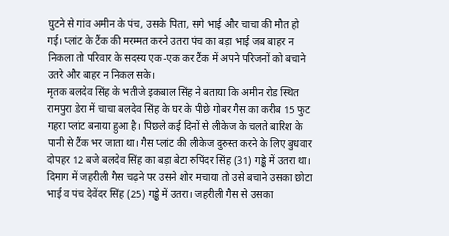घुटने से गांव अमीन के पंच, उसके पिता, सगे भाई और चाचा की मौत हो गई। प्लांट के टैंक की मरम्मत करने उतरा पंच का बड़ा भाई जब बाहर न निकला तो परिवार के सदस्य एक-एक कर टैंक में अपने परिजनों को बचाने उतरे और बाहर न निकल सके।
मृतक बलदेव सिंह के भतीजे इकबाल सिंह ने बताया कि अमीन रोड स्थित रामपुरा डेरा में चाचा बलदेव सिंह के घर के पीछे गोबर गैस का करीब 15 फुट गहरा प्लांट बनाया हुआ है। पिछले कई दिनों से लीकेज के चलते बारिश के पानी से टैंक भर जाता था। गैस प्लांट की लीकेज दुरुस्त करने के लिए बुधवार दोपहर 12 बजे बलदेव सिंह का बड़ा बेटा रुपिंदर सिंह (31) गड्ढे में उतरा था। दिमाग में जहरीली गैस चढ़ने पर उसने शोर मचाया तो उसे बचाने उसका छोटा भाई व पंच देवेंदर सिंह (25) गड्ढे में उतरा। जहरीली गैस से उसका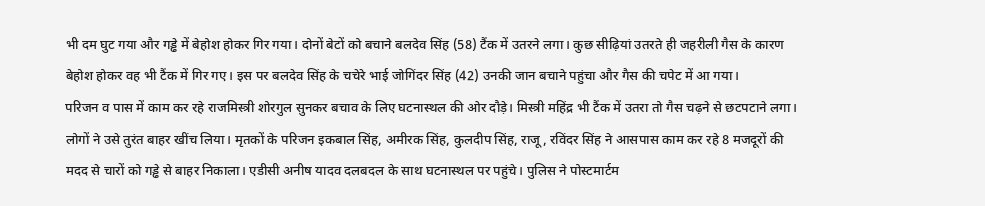भी दम घुट गया और गड्ढे में बेहोश होकर गिर गया। दोनों बेटों को बचाने बलदेव सिंह (58) टैंक में उतरने लगा। कुछ सीढ़ियां उतरते ही जहरीली गैस के कारण बेहोश होकर वह भी टैंक में गिर गए। इस पर बलदेव सिंह के चचेरे भाई जोगिंदर सिंह (42) उनकी जान बचाने पहुंचा और गैस की चपेट में आ गया।
परिजन व पास में काम कर रहे राजमिस्त्री शोरगुल सुनकर बचाव के लिए घटनास्थल की ओर दौड़े। मिस्त्री महिंद्र भी टैंक में उतरा तो गैस चढ़ने से छटपटाने लगा। लोगों ने उसे तुरंत बाहर खींच लिया। मृतकों के परिजन इकबाल सिंह, अमीरक सिंह, कुलदीप सिंह, राजू, रविंदर सिंह ने आसपास काम कर रहे 8 मजदूरों की मदद से चारों को गड्ढे से बाहर निकाला। एडीसी अनीष यादव दलबदल के साथ घटनास्थल पर पहुंचे। पुलिस ने पोस्टमार्टम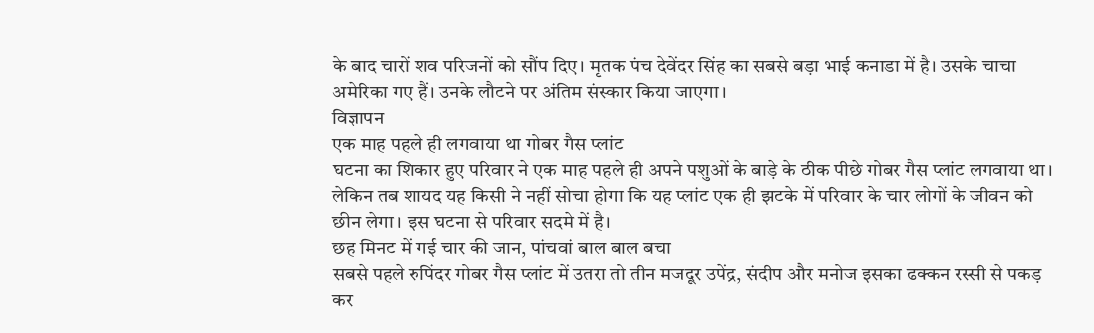के बाद चारों शव परिजनों को सौंप दिए। मृतक पंच देवेंदर सिंह का सबसे बड़ा भाई कनाडा में है। उसके चाचा अमेरिका गए हैं। उनके लौटने पर अंतिम संस्कार किया जाएगा।
विज्ञापन
एक माह पहले ही लगवाया था गोबर गैस प्लांट
घटना का शिकार हुए परिवार ने एक माह पहले ही अपने पशुओं के बाड़े के ठीक पीछे गोबर गैस प्लांट लगवाया था। लेकिन तब शायद यह किसी ने नहीं सोचा होगा कि यह प्लांट एक ही झटके में परिवार के चार लोगों के जीवन को छीन लेगा। इस घटना से परिवार सदमे में है।
छह मिनट में गई चार की जान, पांचवां बाल बाल बचा
सबसे पहले रुपिंदर गोबर गैस प्लांट में उतरा तो तीन मजदूर उपेंद्र, संदीप और मनोज इसका ढक्कन रस्सी से पकड़ कर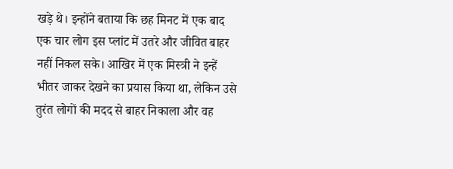खड़े थे। इन्होंने बताया कि छह मिनट में एक बाद एक चार लोग इस प्लांट में उतरे और जीवित बाहर नहीं निकल सके। आखिर में एक मिस्त्री ने इन्हें भीतर जाकर देखने का प्रयास किया था, लेकिन उसे तुरंत लोगों की मदद से बाहर निकाला और वह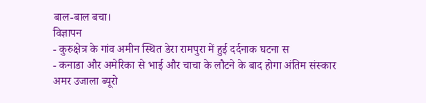बाल-बाल बचा।
विज्ञापन
- कुरुक्षेत्र के गांव अमीन स्थित डेरा रामपुरा में हुई दर्दनाक घटना स
- कनाडा और अमेरिका से भाई और चाचा के लौटने के बाद होगा अंतिम संस्कार
अमर उजाला ब्यूरो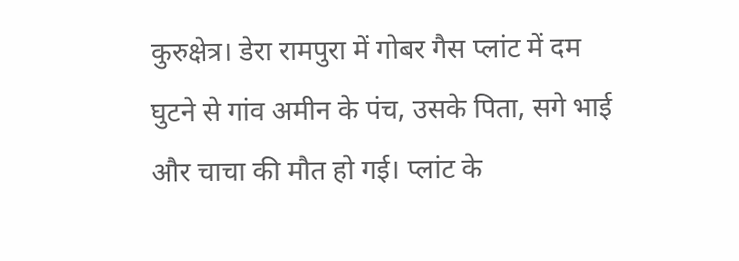कुरुक्षेत्र। डेरा रामपुरा में गोबर गैस प्लांट में दम घुटने से गांव अमीन के पंच, उसके पिता, सगे भाई और चाचा की मौत हो गई। प्लांट के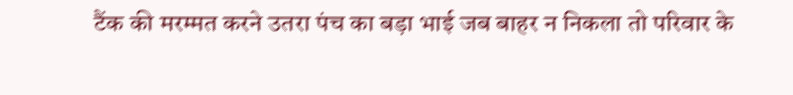टैंक की मरम्मत करने उतरा पंच का बड़ा भाई जब बाहर न निकला तो परिवार के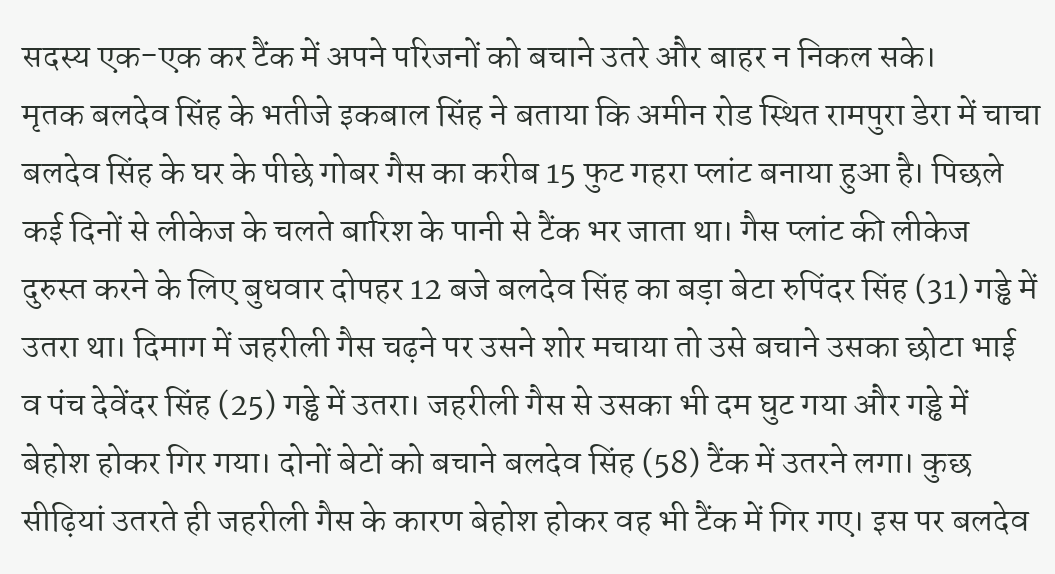सदस्य एक-एक कर टैंक में अपने परिजनों को बचाने उतरे और बाहर न निकल सके।
मृतक बलदेव सिंह के भतीजे इकबाल सिंह ने बताया कि अमीन रोड स्थित रामपुरा डेरा में चाचा बलदेव सिंह के घर के पीछे गोबर गैस का करीब 15 फुट गहरा प्लांट बनाया हुआ है। पिछले कई दिनों से लीकेज के चलते बारिश के पानी से टैंक भर जाता था। गैस प्लांट की लीकेज दुरुस्त करने के लिए बुधवार दोपहर 12 बजे बलदेव सिंह का बड़ा बेटा रुपिंदर सिंह (31) गड्ढे में उतरा था। दिमाग में जहरीली गैस चढ़ने पर उसने शोर मचाया तो उसे बचाने उसका छोटा भाई व पंच देवेंदर सिंह (25) गड्ढे में उतरा। जहरीली गैस से उसका भी दम घुट गया और गड्ढे में बेहोश होकर गिर गया। दोनों बेटों को बचाने बलदेव सिंह (58) टैंक में उतरने लगा। कुछ सीढ़ियां उतरते ही जहरीली गैस के कारण बेहोश होकर वह भी टैंक में गिर गए। इस पर बलदेव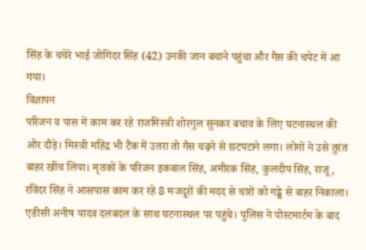सिंह के चचेरे भाई जोगिंदर सिंह (42) उनकी जान बचाने पहुंचा और गैस की चपेट में आ गया।
विज्ञापन
परिजन व पास में काम कर रहे राजमिस्त्री शोरगुल सुनकर बचाव के लिए घटनास्थल की ओर दौड़े। मिस्त्री महिंद्र भी टैंक में उतरा तो गैस चढ़ने से छटपटाने लगा। लोगों ने उसे तुरंत बाहर खींच लिया। मृतकों के परिजन इकबाल सिंह, अमीरक सिंह, कुलदीप सिंह, राजू, रविंदर सिंह ने आसपास काम कर रहे 8 मजदूरों की मदद से चारों को गड्ढे से बाहर निकाला। एडीसी अनीष यादव दलबदल के साथ घटनास्थल पर पहुंचे। पुलिस ने पोस्टमार्टम के बाद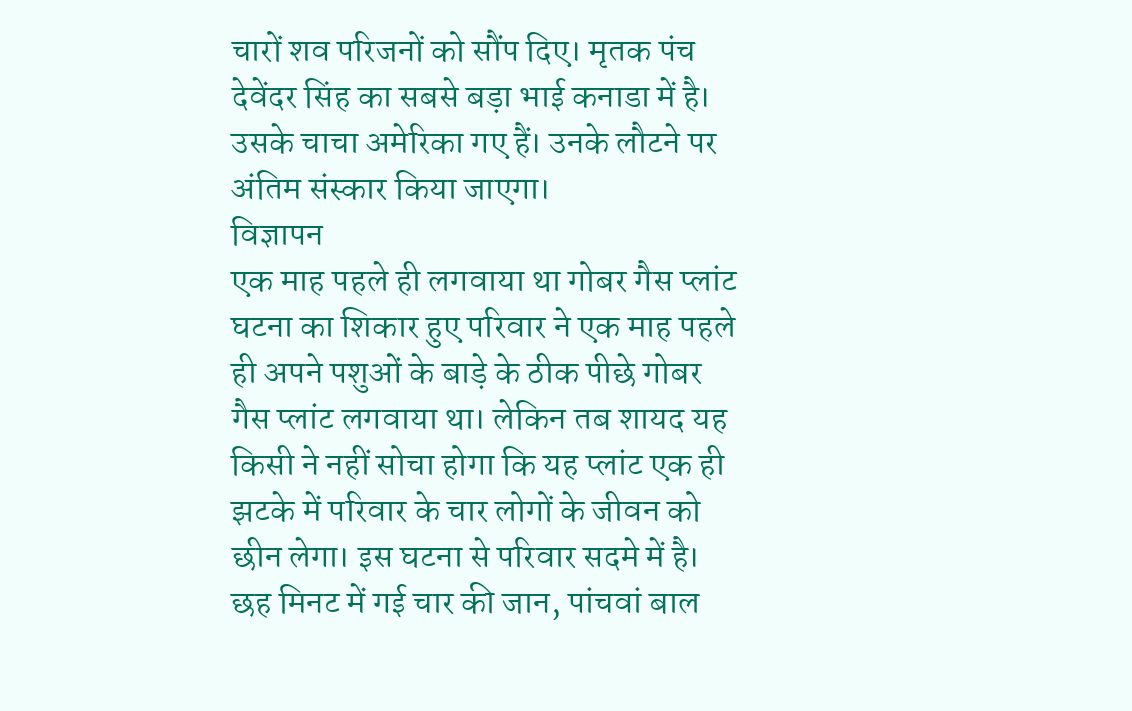चारों शव परिजनों को सौंप दिए। मृतक पंच देवेंदर सिंह का सबसे बड़ा भाई कनाडा में है। उसके चाचा अमेरिका गए हैं। उनके लौटने पर अंतिम संस्कार किया जाएगा।
विज्ञापन
एक माह पहले ही लगवाया था गोबर गैस प्लांट
घटना का शिकार हुए परिवार ने एक माह पहले ही अपने पशुओं के बाड़े के ठीक पीछे गोबर गैस प्लांट लगवाया था। लेकिन तब शायद यह किसी ने नहीं सोचा होगा कि यह प्लांट एक ही झटके में परिवार के चार लोगों के जीवन को छीन लेगा। इस घटना से परिवार सदमे में है।
छह मिनट में गई चार की जान, पांचवां बाल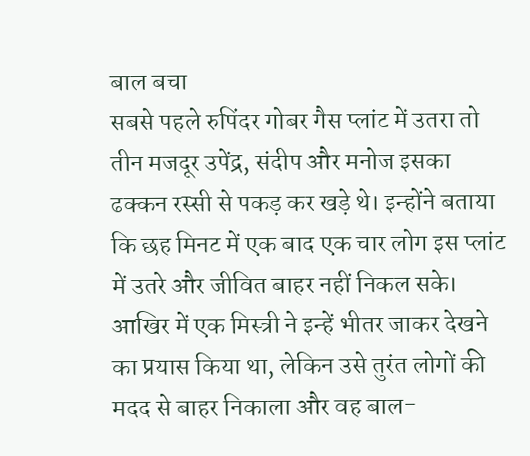बाल बचा
सबसे पहले रुपिंदर गोबर गैस प्लांट में उतरा तो तीन मजदूर उपेंद्र, संदीप और मनोज इसका ढक्कन रस्सी से पकड़ कर खड़े थे। इन्होंने बताया कि छह मिनट में एक बाद एक चार लोग इस प्लांट में उतरे और जीवित बाहर नहीं निकल सके। आखिर में एक मिस्त्री ने इन्हें भीतर जाकर देखने का प्रयास किया था, लेकिन उसे तुरंत लोगों की मदद से बाहर निकाला और वह बाल-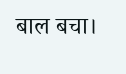बाल बचा।